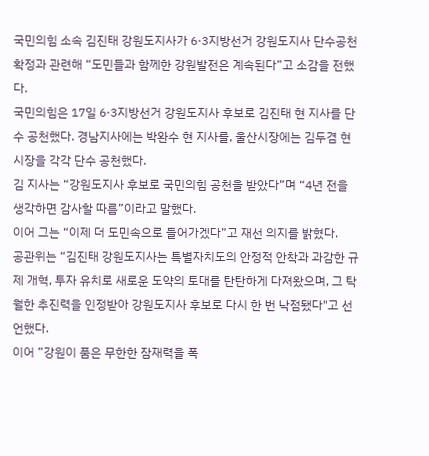국민의힘 소속 김진태 강원도지사가 6·3지방선거 강원도지사 단수공천 확정과 관련해 “도민들과 함께한 강원발전은 계속된다”고 소감을 전했다.
국민의힘은 17일 6·3지방선거 강원도지사 후보로 김진태 현 지사를 단수 공천했다. 경남지사에는 박완수 현 지사를, 울산시장에는 김두겸 현 시장을 각각 단수 공천했다.
김 지사는 “강원도지사 후보로 국민의힘 공천을 받았다”며 “4년 전을 생각하면 감사할 따름”이라고 말했다.
이어 그는 “이제 더 도민속으로 들어가겠다”고 재선 의지를 밝혔다.
공관위는 “김진태 강원도지사는 특별자치도의 안정적 안착과 과감한 규제 개혁, 투자 유치로 새로운 도약의 토대를 탄탄하게 다져왔으며, 그 탁월한 추진력을 인정받아 강원도지사 후보로 다시 한 번 낙점됐다"고 선언했다.
이어 ”강원이 품은 무한한 잠재력을 폭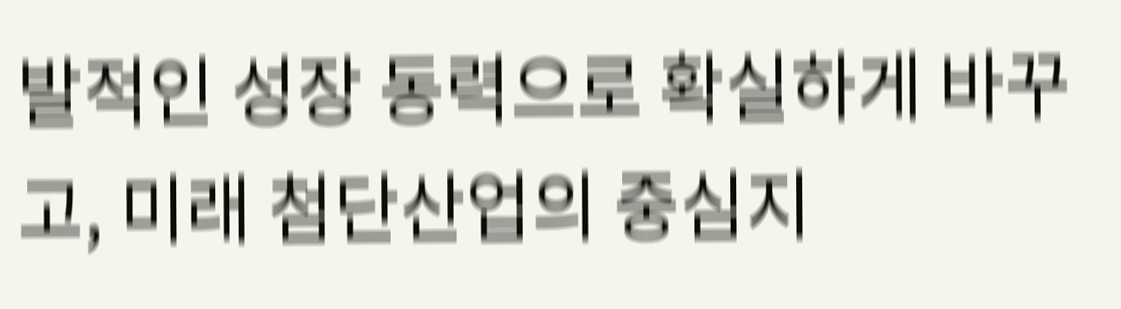발적인 성장 동력으로 확실하게 바꾸고, 미래 첨단산업의 중심지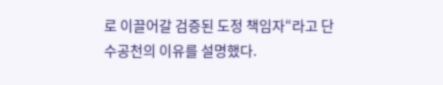로 이끌어갈 검증된 도정 책임자“라고 단수공천의 이유를 설명했다.